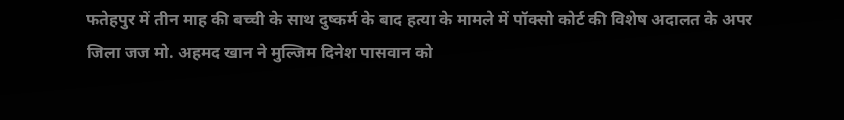फतेहपुर में तीन माह की बच्ची के साथ दुष्कर्म के बाद हत्या के मामले में पॉक्सो कोर्ट की विशेष अदालत के अपर जिला जज मो. अहमद खान ने मुल्जिम दिनेश पासवान को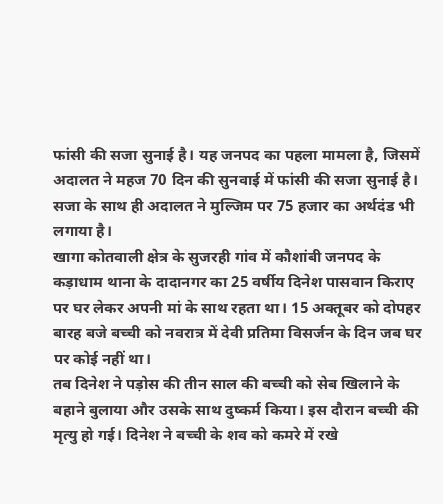फांसी की सजा सुनाई है। यह जनपद का पहला मामला है, जिसमें अदालत ने महज 70 दिन की सुनवाई में फांसी की सजा सुनाई है। सजा के साथ ही अदालत ने मुल्जिम पर 75 हजार का अर्थदंड भी लगाया है।
खागा कोतवाली क्षेत्र के सुजरही गांव में कौशांबी जनपद के कड़ाधाम थाना के दादानगर का 25 वर्षीय दिनेश पासवान किराए पर घर लेकर अपनी मां के साथ रहता था। 15 अक्तूबर को दोपहर बारह बजे बच्ची को नवरात्र में देवी प्रतिमा विसर्जन के दिन जब घर पर कोई नहीं था।
तब दिनेश ने पड़ोस की तीन साल की बच्ची को सेब खिलाने के बहाने बुलाया और उसके साथ दुष्कर्म किया। इस दौरान बच्ची की मृत्यु हो गई। दिनेश ने बच्ची के शव को कमरे में रखे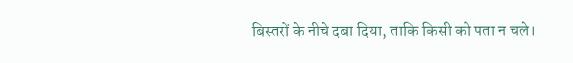बिस्तरों के नीचे दबा दिया, ताकि किसी को पता न चले।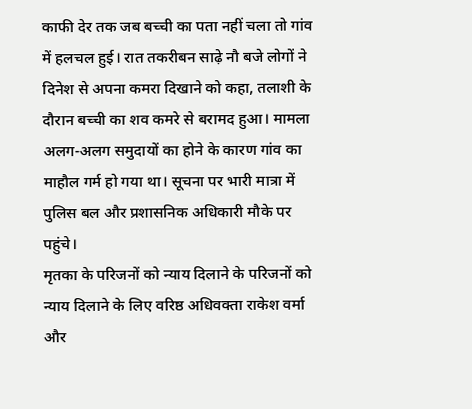काफी देर तक जब बच्ची का पता नहीं चला तो गांव में हलचल हुई। रात तकरीबन साढ़े नौ बजे लोगों ने दिनेश से अपना कमरा दिखाने को कहा, तलाशी के दौरान बच्ची का शव कमरे से बरामद हुआ। मामला अलग-अलग समुदायों का होने के कारण गांव का माहौल गर्म हो गया था। सूचना पर भारी मात्रा में पुलिस बल और प्रशासनिक अधिकारी मौके पर पहुंचे।
मृतका के परिजनों को न्याय दिलाने के परिजनों को न्याय दिलाने के लिए वरिष्ठ अधिवक्ता राकेश वर्मा और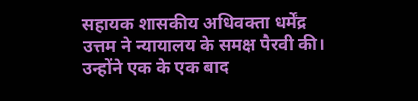सहायक शासकीय अधिवक्ता धर्मेंद्र उत्तम ने न्यायालय के समक्ष पैरवी की। उन्होंने एक के एक बाद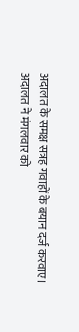अदालत के समक्ष सत्रह गवाहों के बयान दर्ज करवाए। अदालत ने मंगलवार को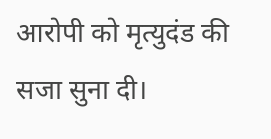आरोपी को मृत्युदंड की सजा सुना दी।